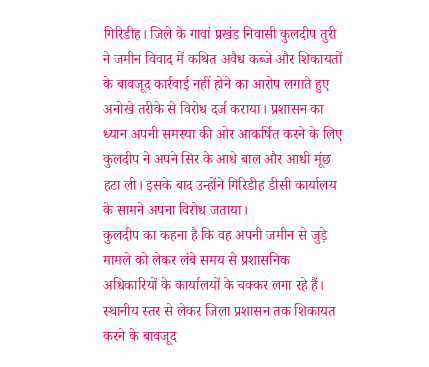गिरिडीह। जिले के गावां प्रखंड निवासी कुलदीप तुरी ने जमीन विवाद में कथित अवैध कब्जे और शिकायतों के बावजूद कार्रवाई नहीं होने का आरोप लगाते हुए अनोखे तरीके से विरोध दर्ज कराया। प्रशासन का ध्यान अपनी समस्या की ओर आकर्षित करने के लिए कुलदीप ने अपने सिर के आधे बाल और आधी मूंछ हटा ली। इसके बाद उन्होंने गिरिडीह डीसी कार्यालय के सामने अपना विरोध जताया।
कुलदीप का कहना है कि वह अपनी जमीन से जुड़े मामले को लेकर लंबे समय से प्रशासनिक अधिकारियों के कार्यालयों के चक्कर लगा रहे हैं। स्थानीय स्तर से लेकर जिला प्रशासन तक शिकायत करने के बावजूद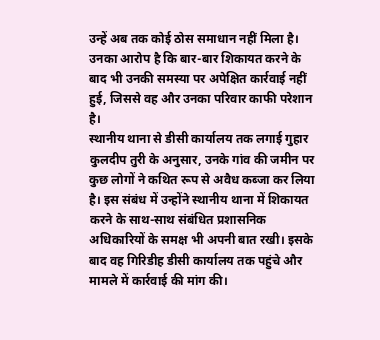उन्हें अब तक कोई ठोस समाधान नहीं मिला है। उनका आरोप है कि बार-बार शिकायत करने के बाद भी उनकी समस्या पर अपेक्षित कार्रवाई नहीं हुई, जिससे वह और उनका परिवार काफी परेशान है।
स्थानीय थाना से डीसी कार्यालय तक लगाई गुहार
कुलदीप तुरी के अनुसार, उनके गांव की जमीन पर कुछ लोगों ने कथित रूप से अवैध कब्जा कर लिया है। इस संबंध में उन्होंने स्थानीय थाना में शिकायत करने के साथ-साथ संबंधित प्रशासनिक अधिकारियों के समक्ष भी अपनी बात रखी। इसके बाद वह गिरिडीह डीसी कार्यालय तक पहुंचे और मामले में कार्रवाई की मांग की।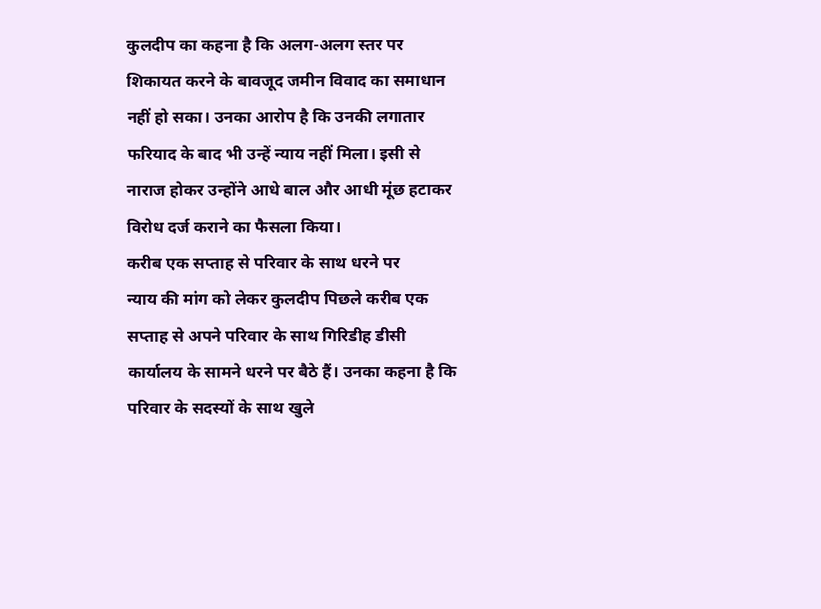कुलदीप का कहना है कि अलग-अलग स्तर पर शिकायत करने के बावजूद जमीन विवाद का समाधान नहीं हो सका। उनका आरोप है कि उनकी लगातार फरियाद के बाद भी उन्हें न्याय नहीं मिला। इसी से नाराज होकर उन्होंने आधे बाल और आधी मूंछ हटाकर विरोध दर्ज कराने का फैसला किया।
करीब एक सप्ताह से परिवार के साथ धरने पर
न्याय की मांग को लेकर कुलदीप पिछले करीब एक सप्ताह से अपने परिवार के साथ गिरिडीह डीसी कार्यालय के सामने धरने पर बैठे हैं। उनका कहना है कि परिवार के सदस्यों के साथ खुले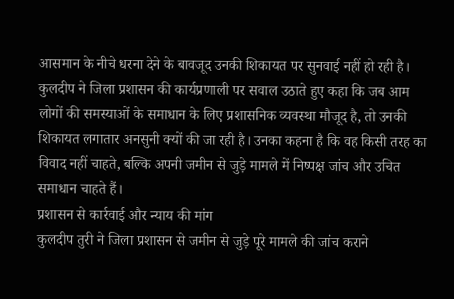आसमान के नीचे धरना देने के बावजूद उनकी शिकायत पर सुनवाई नहीं हो रही है।
कुलदीप ने जिला प्रशासन की कार्यप्रणाली पर सवाल उठाते हुए कहा कि जब आम लोगों की समस्याओं के समाधान के लिए प्रशासनिक व्यवस्था मौजूद है, तो उनकी शिकायत लगातार अनसुनी क्यों की जा रही है। उनका कहना है कि वह किसी तरह का विवाद नहीं चाहते, बल्कि अपनी जमीन से जुड़े मामले में निष्पक्ष जांच और उचित समाधान चाहते हैं।
प्रशासन से कार्रवाई और न्याय की मांग
कुलदीप तुरी ने जिला प्रशासन से जमीन से जुड़े पूरे मामले की जांच कराने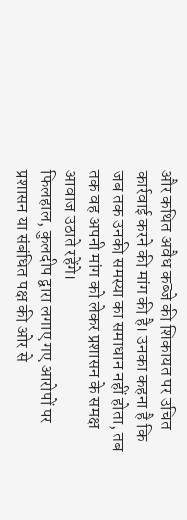और कथित अवैध कब्जे की शिकायत पर उचित कार्रवाई करने की मांग की है। उनका कहना है कि जब तक उनकी समस्या का समाधान नहीं होता, तब तक वह अपनी मांग को लेकर प्रशासन के समक्ष आवाज उठाते रहेंगे।
फिलहाल, कुलदीप द्वारा लगाए गए आरोपों पर प्रशासन या संबंधित पक्ष की ओर से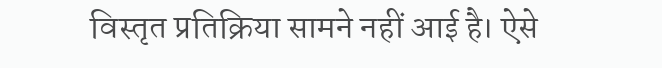विस्तृत प्रतिक्रिया सामने नहीं आई है। ऐसे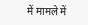में मामले में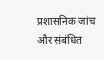प्रशासनिक जांच और संबंधित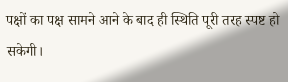पक्षों का पक्ष सामने आने के बाद ही स्थिति पूरी तरह स्पष्ट हो सकेगी।